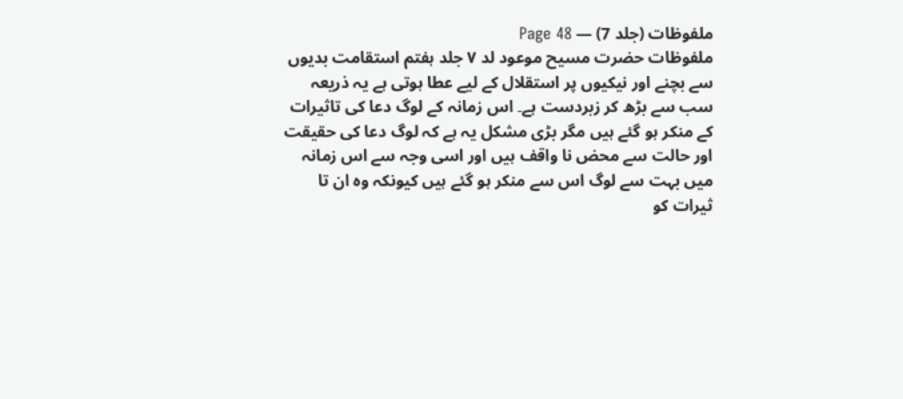ملفوظات (جلد 7) — Page 48
ملفوظات حضرت مسیح موعود لد ٧ جلد ہفتم استقامت بدیوں سے بچنے اور نیکیوں پر استقلال کے لیے عطا ہوتی ہے یہ ذریعہ سب سے بڑھ کر زبردست ہے۔ اس زمانہ کے لوگ دعا کی تاثیرات کے منکر ہو گئے ہیں مگر بڑی مشکل یہ ہے کہ لوگ دعا کی حقیقت اور حالت سے محض نا واقف ہیں اور اسی وجہ سے اس زمانہ میں بہت سے لوگ اس سے منکر ہو گئے ہیں کیونکہ وہ ان تا ثیرات کو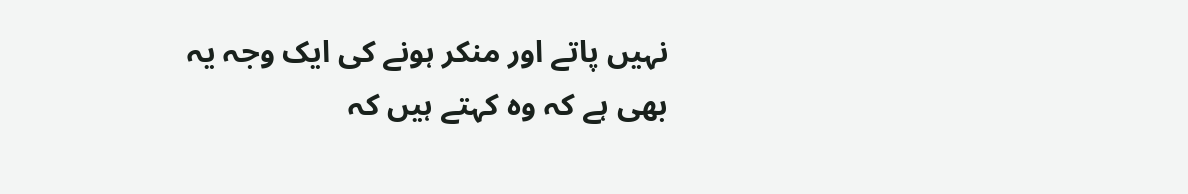نہیں پاتے اور منکر ہونے کی ایک وجہ یہ بھی ہے کہ وہ کہتے ہیں کہ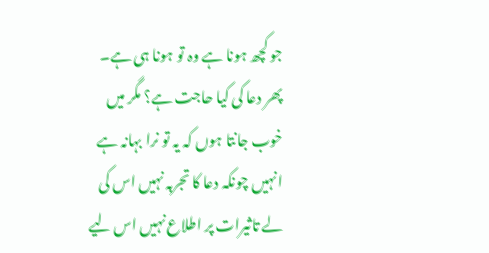جو کچھ ہونا ہے وہ تو ہونا ہی ہے۔ پھر دعا کی کیا حاجت ہے؟ مگر میں خوب جانتا ہوں کہ یہ تو نرا بہانہ ہے انہیں چونکہ دعا کا تجربہ نہیں اس کی لے تاثیرات پر اطلاع نہیں اس لیے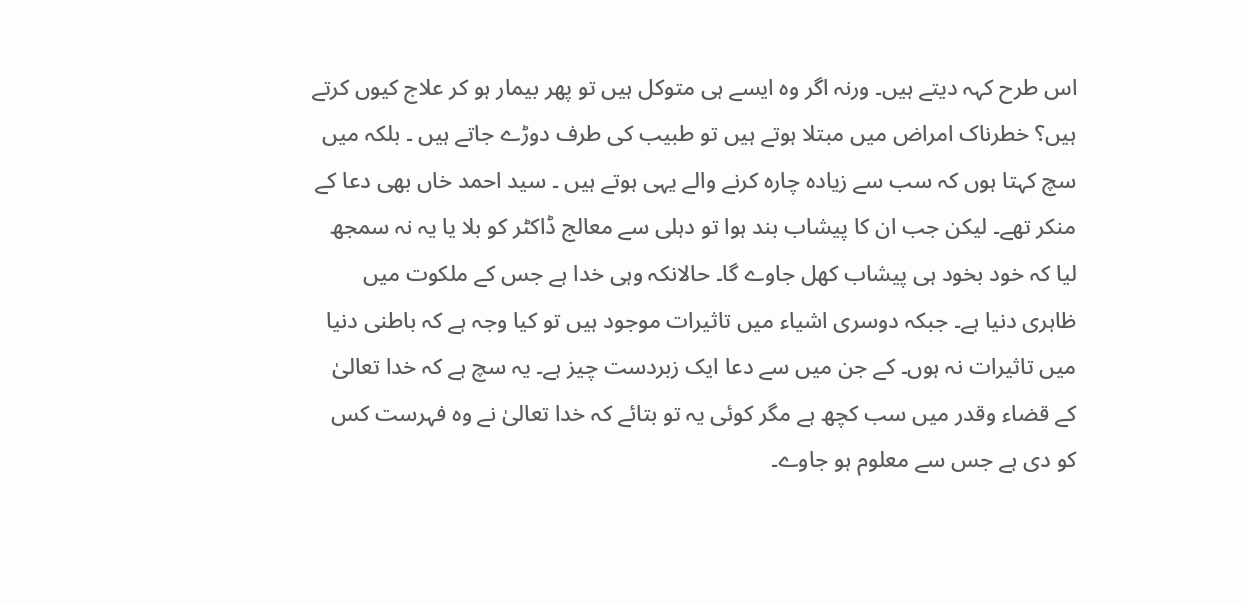اس طرح کہہ دیتے ہیں۔ ورنہ اگر وہ ایسے ہی متوکل ہیں تو پھر بیمار ہو کر علاج کیوں کرتے ہیں؟ خطرناک امراض میں مبتلا ہوتے ہیں تو طبیب کی طرف دوڑے جاتے ہیں ۔ بلکہ میں سچ کہتا ہوں کہ سب سے زیادہ چارہ کرنے والے یہی ہوتے ہیں ۔ سید احمد خاں بھی دعا کے منکر تھے۔ لیکن جب ان کا پیشاب بند ہوا تو دہلی سے معالج ڈاکٹر کو بلا یا یہ نہ سمجھ لیا کہ خود بخود ہی پیشاب کھل جاوے گا۔ حالانکہ وہی خدا ہے جس کے ملکوت میں ظاہری دنیا ہے۔ جبکہ دوسری اشیاء میں تاثیرات موجود ہیں تو کیا وجہ ہے کہ باطنی دنیا میں تاثیرات نہ ہوں۔ کے جن میں سے دعا ایک زبردست چیز ہے۔ یہ سچ ہے کہ خدا تعالیٰ کے قضاء وقدر میں سب کچھ ہے مگر کوئی یہ تو بتائے کہ خدا تعالیٰ نے وہ فہرست کس کو دی ہے جس سے معلوم ہو جاوے۔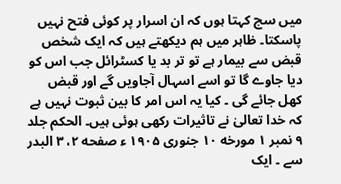میں سچ کہتا ہوں کہ ان اسرار پر کوئی فتح نہیں پاسکتا۔ ظاہر میں ہم دیکھتے ہیں کہ ایک شخص قبض سے بیمار ہے تو تر بد یا کسٹرائل جب اس کو دیا جاوے گا تو اسے اسہال آجاویں گے اور قبض کھل جائے گی ۔ کیا یہ اس امر کا بین ثبوت نہیں ہے کہ خدا تعالیٰ نے تاثیرات رکھی ہوئی ہیں۔ الحکم جلد ۹ نمبر ۱ مورخه ۱۰ جنوری ۱۹۰۵ ء صفحه ۲، ۳ البدر سے ۔ ایک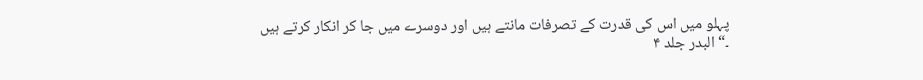پہلو میں اس کی قدرت کے تصرفات مانتے ہیں اور دوسرے میں جا کر انکار کرتے ہیں ۔“ البدر جلد ۴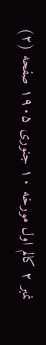نمبر ۲ کالم اول مورخه ۱۰ جنوری ۱۹۰۵ صفحه (۲)